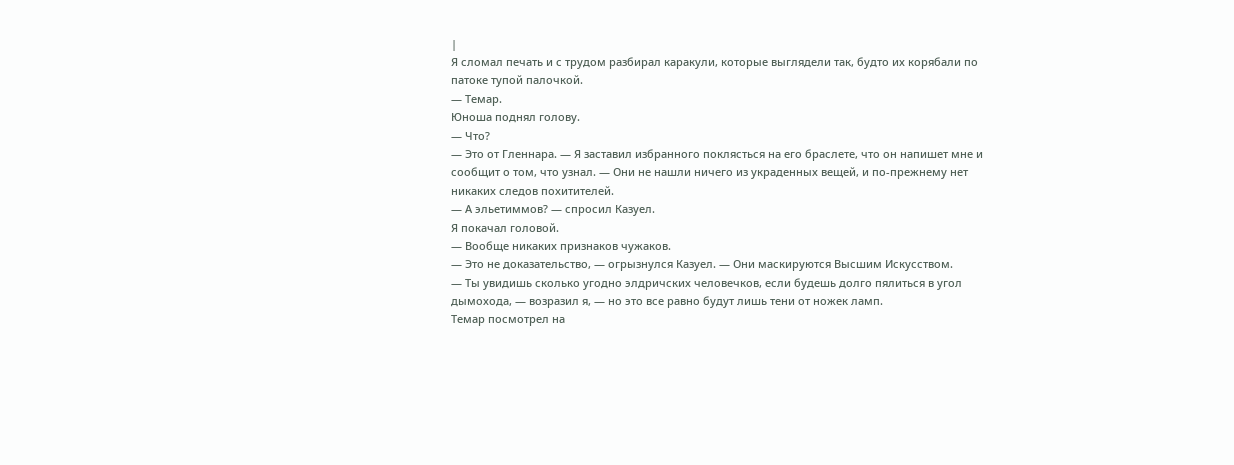|
Я сломал печать и с трудом разбирал каракули, которые выглядели так, будто их корябали по патоке тупой палочкой.
— Темар.
Юноша поднял голову.
— Что?
— Это от Гленнара. — Я заставил избранного поклясться на его браслете, что он напишет мне и сообщит о том, что узнал. — Они не нашли ничего из украденных вещей, и по-прежнему нет никаких следов похитителей.
— А эльетиммов? — спросил Казуел.
Я покачал головой.
— Вообще никаких признаков чужаков.
— Это не доказательство, — огрызнулся Казуел. — Они маскируются Высшим Искусством.
— Ты увидишь сколько угодно элдричских человечков, если будешь долго пялиться в угол дымохода, — возразил я, — но это все равно будут лишь тени от ножек ламп.
Темар посмотрел на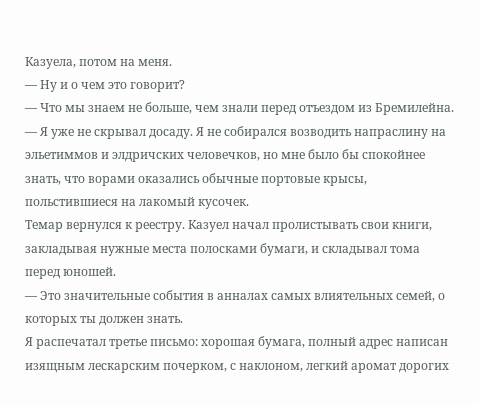Казуела, потом на меня.
— Ну и о чем это говорит?
— Что мы знаем не больше, чем знали перед отъездом из Бремилейна. — Я уже не скрывал досаду. Я не собирался возводить напраслину на эльетиммов и элдричских человечков, но мне было бы спокойнее знать, что ворами оказались обычные портовые крысы, польстившиеся на лакомый кусочек.
Темар вернулся к реестру. Казуел начал пролистывать свои книги, закладывая нужные места полосками бумаги, и складывал тома перед юношей.
— Это значительные события в анналах самых влиятельных семей, о которых ты должен знать.
Я распечатал третье письмо: хорошая бумага, полный адрес написан изящным лескарским почерком, с наклоном, легкий аромат дорогих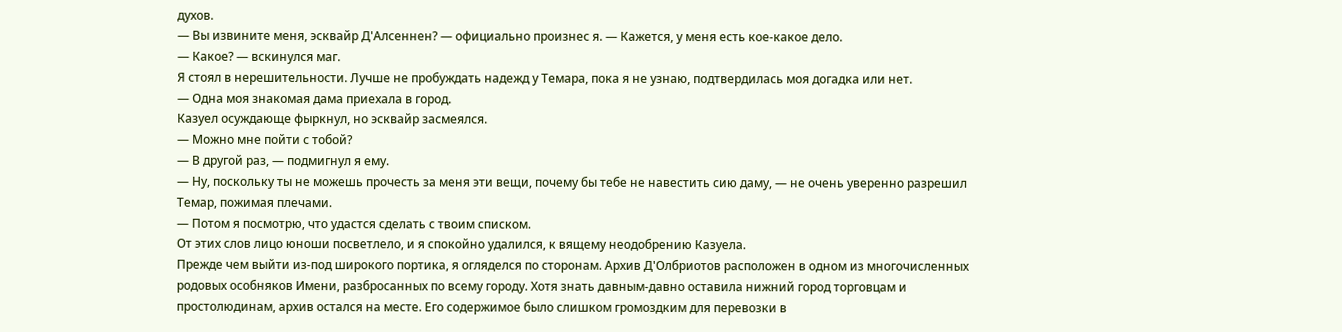духов.
— Вы извините меня, эсквайр Д'Алсеннен? — официально произнес я. — Кажется, у меня есть кое-какое дело.
— Какое? — вскинулся маг.
Я стоял в нерешительности. Лучше не пробуждать надежд у Темара, пока я не узнаю, подтвердилась моя догадка или нет.
— Одна моя знакомая дама приехала в город.
Казуел осуждающе фыркнул, но эсквайр засмеялся.
— Можно мне пойти с тобой?
— В другой раз, — подмигнул я ему.
— Ну, поскольку ты не можешь прочесть за меня эти вещи, почему бы тебе не навестить сию даму, — не очень уверенно разрешил Темар, пожимая плечами.
— Потом я посмотрю, что удастся сделать с твоим списком.
От этих слов лицо юноши посветлело, и я спокойно удалился, к вящему неодобрению Казуела.
Прежде чем выйти из-под широкого портика, я огляделся по сторонам. Архив Д'Олбриотов расположен в одном из многочисленных родовых особняков Имени, разбросанных по всему городу. Хотя знать давным-давно оставила нижний город торговцам и простолюдинам, архив остался на месте. Его содержимое было слишком громоздким для перевозки в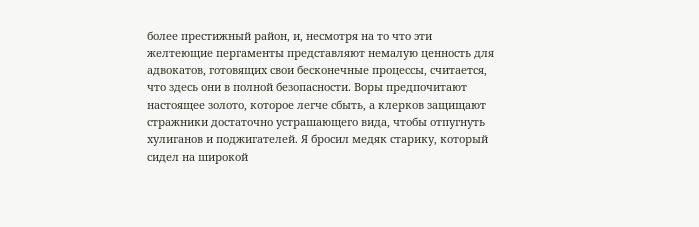более престижный район, и, несмотря на то что эти желтеющие пергаменты представляют немалую ценность для адвокатов, готовящих свои бесконечные процессы, считается, что здесь они в полной безопасности. Воры предпочитают настоящее золото, которое легче сбыть, а клерков защищают стражники достаточно устрашающего вида, чтобы отпугнуть хулиганов и поджигателей. Я бросил медяк старику, который сидел на широкой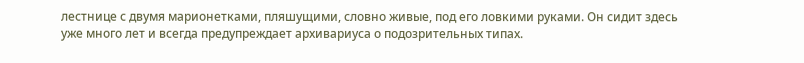лестнице с двумя марионетками, пляшущими, словно живые, под его ловкими руками. Он сидит здесь уже много лет и всегда предупреждает архивариуса о подозрительных типах.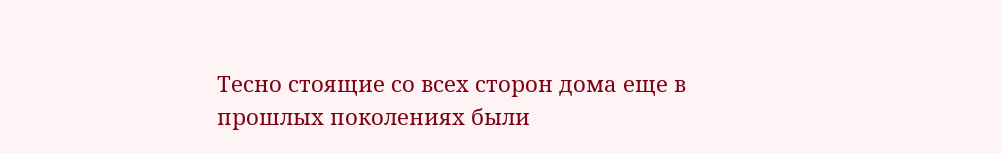Тесно стоящие со всех сторон дома еще в прошлых поколениях были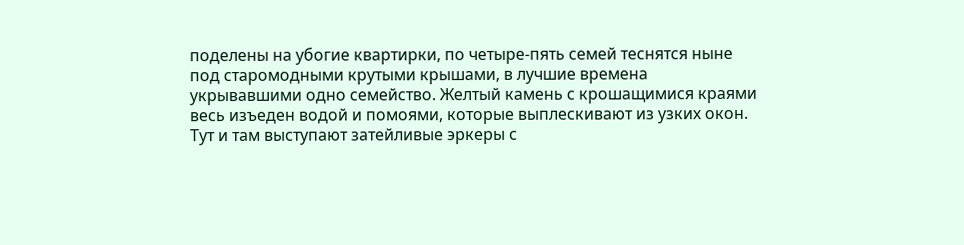поделены на убогие квартирки, по четыре-пять семей теснятся ныне под старомодными крутыми крышами, в лучшие времена укрывавшими одно семейство. Желтый камень с крошащимися краями весь изъеден водой и помоями, которые выплескивают из узких окон. Тут и там выступают затейливые эркеры с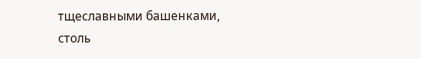тщеславными башенками, столь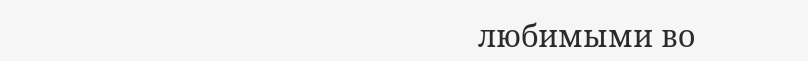любимыми во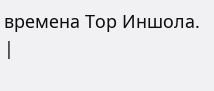времена Тор Иншола. |